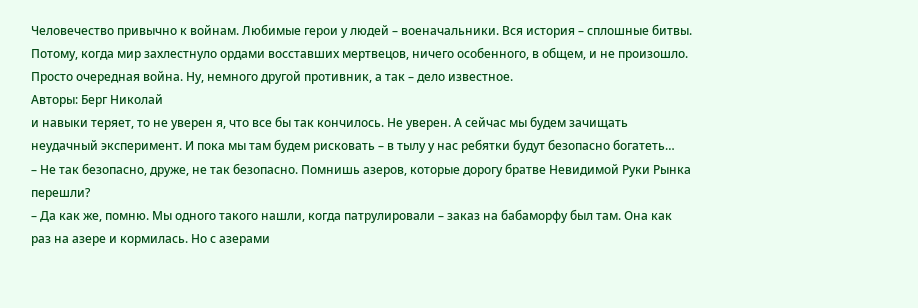Человечество привычно к войнам. Любимые герои у людей – военачальники. Вся история – сплошные битвы. Потому, когда мир захлестнуло ордами восставших мертвецов, ничего особенного, в общем, и не произошло. Просто очередная война. Ну, немного другой противник, а так – дело известное.
Авторы: Берг Николай
и навыки теряет, то не уверен я, что все бы так кончилось. Не уверен. А сейчас мы будем зачищать неудачный эксперимент. И пока мы там будем рисковать – в тылу у нас ребятки будут безопасно богатеть…
– Не так безопасно, друже, не так безопасно. Помнишь азеров, которые дорогу братве Невидимой Руки Рынка перешли?
– Да как же, помню. Мы одного такого нашли, когда патрулировали – заказ на бабаморфу был там. Она как раз на азере и кормилась. Но с азерами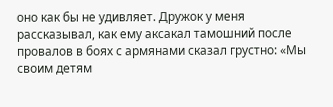оно как бы не удивляет. Дружок у меня рассказывал, как ему аксакал тамошний после провалов в боях с армянами сказал грустно: «Мы своим детям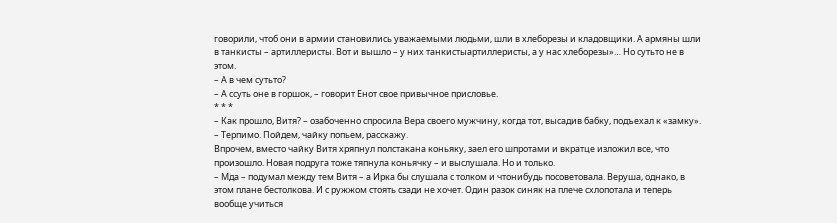говорили, чтоб они в армии становились уважаемыми людьми, шли в хлеборезы и кладовщики. А армяны шли в танкисты – артиллеристы. Вот и вышло – у них танкистыартиллеристы, а у нас хлеборезы»… Но сутьто не в этом.
– А в чем сутьто?
– А ссуть оне в горшок, – говорит Енот свое привычное присловье.
* * *
– Как прошло, Витя? – озабоченно спросила Вера своего мужчину, когда тот, высадив бабку, подъехал к «замку».
– Терпимо. Пойдем, чайку попьем, расскажу.
Впрочем, вместо чайку Витя хряпнул полстакана коньяку, заел его шпротами и вкратце изложил все, что произошло. Новая подруга тоже тяпнула коньячку – и выслушала. Но и только.
– Мда – подумал между тем Витя – а Ирка бы слушала с толком и чтонибудь посоветовала. Веруша, однако, в этом плане бестолкова. И с ружжом стоять сзади не хочет. Один разок синяк на плече схлопотала и теперь вообще учиться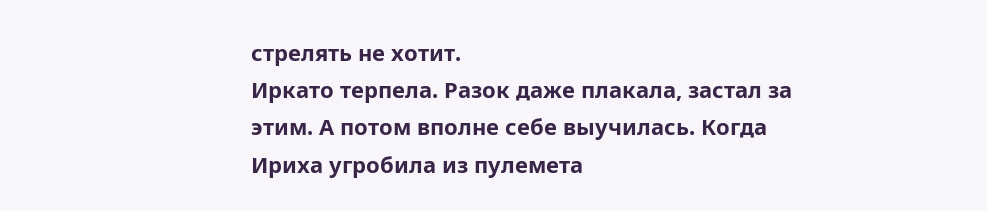стрелять не хотит.
Иркато терпела. Разок даже плакала, застал за этим. А потом вполне себе выучилась. Когда Ириха угробила из пулемета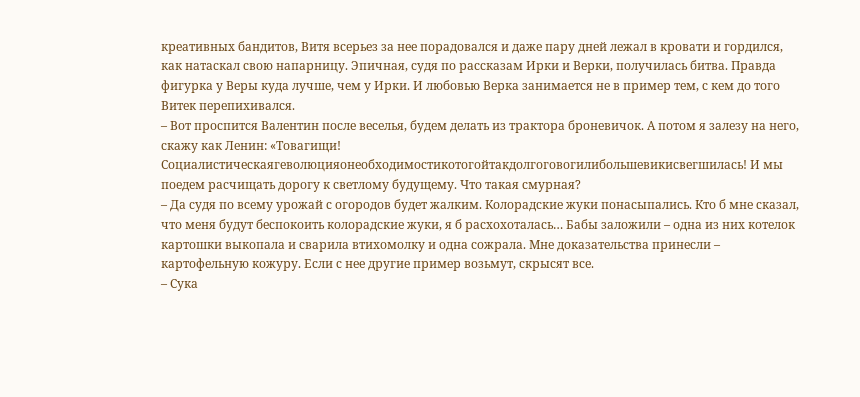креативных бандитов, Витя всерьез за нее порадовался и даже пару дней лежал в кровати и гордился, как натаскал свою напарницу. Эпичная, судя по рассказам Ирки и Верки, получилась битва. Правда фигурка у Веры куда лучше, чем у Ирки. И любовью Верка занимается не в пример тем, с кем до того Витек перепихивался.
– Вот проспится Валентин после веселья, будем делать из трактора броневичок. А потом я залезу на него, скажу как Ленин: «Товагищи! Социалистическаягеволюцияонеобходимостикотогойтакдолгоговогилибольшевикисвегшилась! И мы поедем расчищать дорогу к светлому будущему. Что такая смурная?
– Да судя по всему урожай с огородов будет жалким. Колорадские жуки понасыпались. Кто б мне сказал, что меня будут беспокоить колорадские жуки, я б расхохоталась… Бабы заложили – одна из них котелок картошки выкопала и сварила втихомолку и одна сожрала. Мне доказательства принесли – картофельную кожуру. Если с нее другие пример возьмут, скрысят все.
– Сука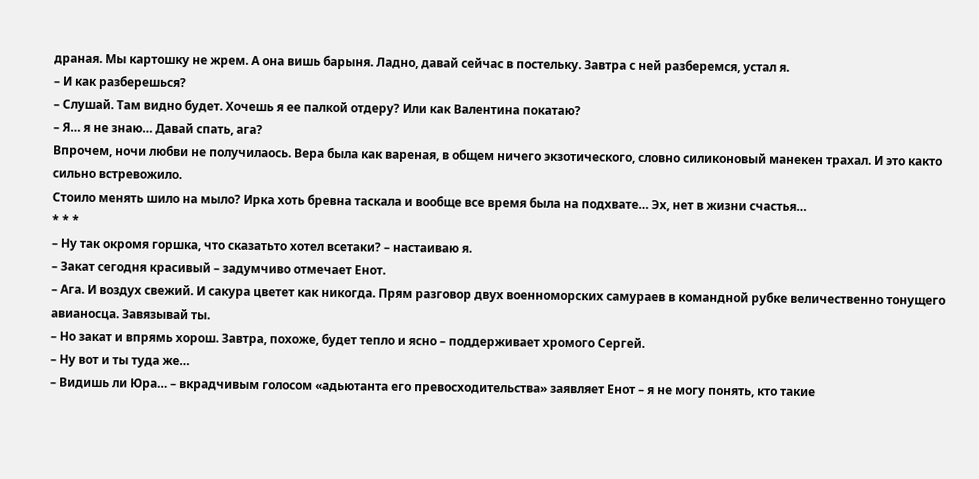драная. Мы картошку не жрем. А она вишь барыня. Ладно, давай сейчас в постельку. Завтра с ней разберемся, устал я.
– И как разберешься?
– Слушай. Там видно будет. Хочешь я ее палкой отдеру? Или как Валентина покатаю?
– Я… я не знаю… Давай спать, ага?
Впрочем, ночи любви не получилаось. Вера была как вареная, в общем ничего экзотического, словно силиконовый манекен трахал. И это както сильно встревожило.
Стоило менять шило на мыло? Ирка хоть бревна таскала и вообще все время была на подхвате… Эх, нет в жизни счастья…
* * *
– Ну так окромя горшка, что сказатьто хотел всетаки? – настаиваю я.
– Закат сегодня красивый – задумчиво отмечает Енот.
– Ага. И воздух свежий. И сакура цветет как никогда. Прям разговор двух военноморских самураев в командной рубке величественно тонущего авианосца. Завязывай ты.
– Но закат и впрямь хорош. Завтра, похоже, будет тепло и ясно – поддерживает хромого Сергей.
– Ну вот и ты туда же…
– Видишь ли Юра… – вкрадчивым голосом «адьютанта его превосходительства» заявляет Енот – я не могу понять, кто такие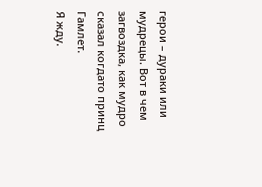герои – дураки или мудрецы. Вот в чем загвоздка, как мудро сказал когдато принц Гамлет.
Я жду.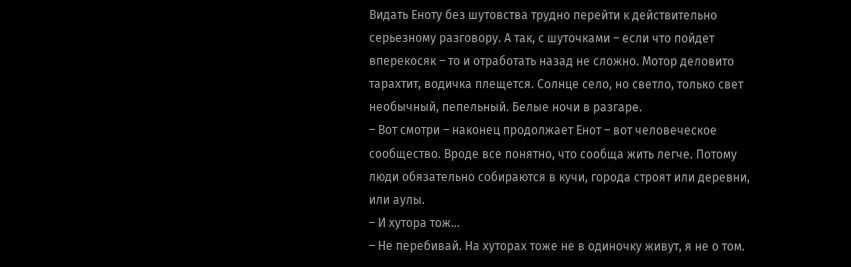Видать Еноту без шутовства трудно перейти к действительно серьезному разговору. А так, с шуточками – если что пойдет вперекосяк – то и отработать назад не сложно. Мотор деловито тарахтит, водичка плещется. Солнце село, но светло, только свет необычный, пепельный. Белые ночи в разгаре.
– Вот смотри – наконец продолжает Енот – вот человеческое сообщество. Вроде все понятно, что сообща жить легче. Потому люди обязательно собираются в кучи, города строят или деревни, или аулы.
– И хутора тож…
– Не перебивай. На хуторах тоже не в одиночку живут, я не о том.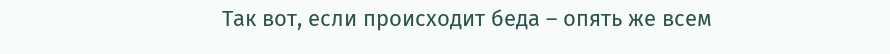Так вот, если происходит беда – опять же всем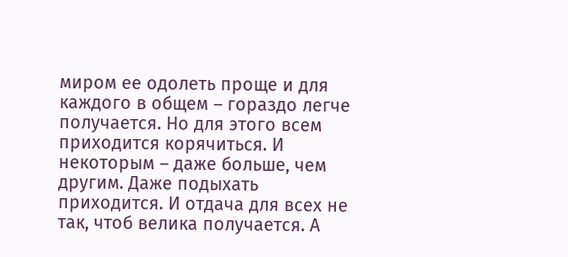миром ее одолеть проще и для каждого в общем – гораздо легче получается. Но для этого всем приходится корячиться. И некоторым – даже больше, чем другим. Даже подыхать приходится. И отдача для всех не так, чтоб велика получается. А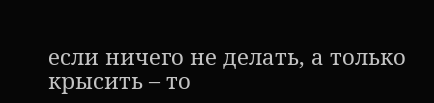если ничего не делать, а только крысить – то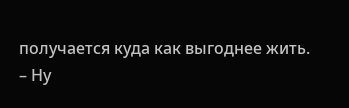получается куда как выгоднее жить.
– Ну